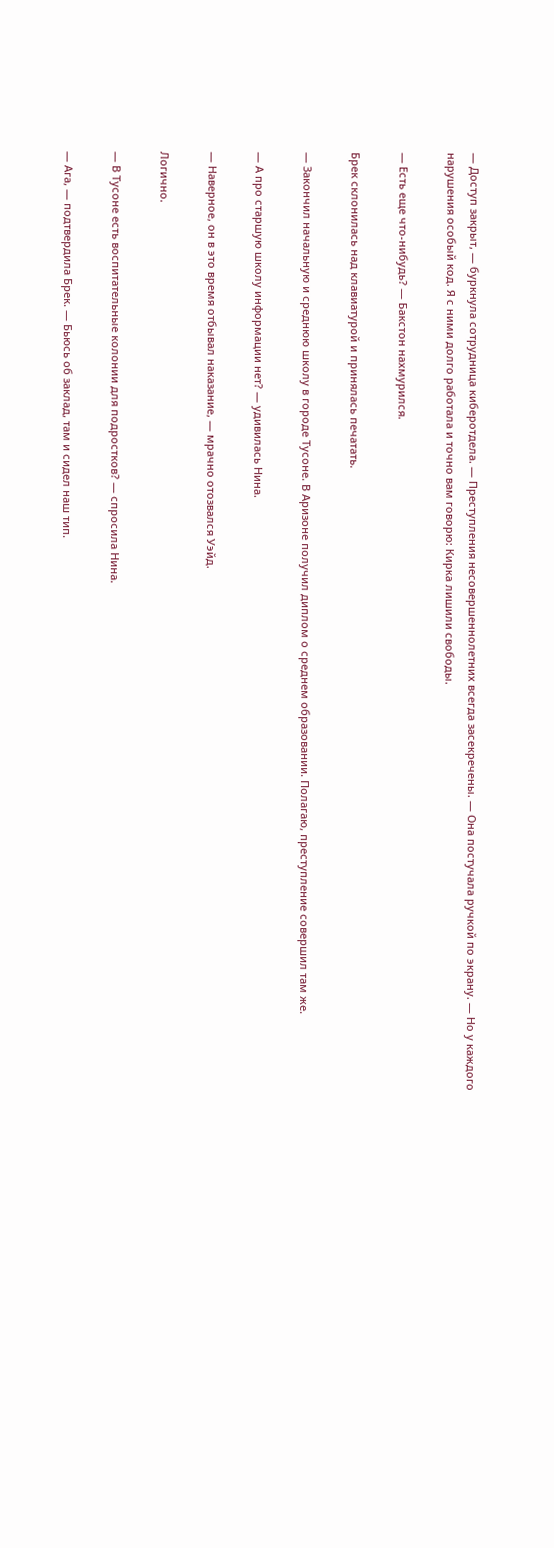— Доступ закрыт, — буркнула сотрудница киберотдела. — Преступления несовершеннолетних всегда засекречены. — Она постучала ручкой по экрану. — Но у каждого нарушения особый код. Я с ними долго работала и точно вам говорю: Кирка лишили свободы.

— Есть еще что-нибудь? — Бакстон нахмурился.

Брек склонилась над клавиатурой и принялась печатать.

— Закончил начальную и среднюю школу в городе Тусоне. В Аризоне получил диплом о среднем образовании. Полагаю, преступление совершил там же.

— А про старшую школу информации нет? — удивилась Нина.

— Наверное, он в это время отбывал наказание, — мрачно отозвался Уэйд.

Логично.

— В Тусоне есть воспитательные колонии для подростков? — спросила Нина.

— Ага, — подтвердила Брек. — Бьюсь об заклад, там и сидел наш тип.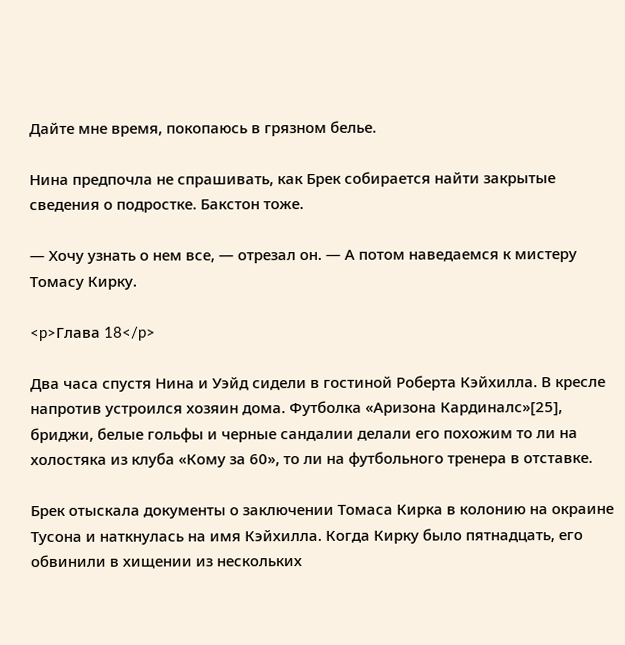Дайте мне время, покопаюсь в грязном белье.

Нина предпочла не спрашивать, как Брек собирается найти закрытые сведения о подростке. Бакстон тоже.

— Хочу узнать о нем все, — отрезал он. — А потом наведаемся к мистеру Томасу Кирку.

<p>Глава 18</p>

Два часа спустя Нина и Уэйд сидели в гостиной Роберта Кэйхилла. В кресле напротив устроился хозяин дома. Футболка «Аризона Кардиналс»[25], бриджи, белые гольфы и черные сандалии делали его похожим то ли на холостяка из клуба «Кому за 60», то ли на футбольного тренера в отставке.

Брек отыскала документы о заключении Томаса Кирка в колонию на окраине Тусона и наткнулась на имя Кэйхилла. Когда Кирку было пятнадцать, его обвинили в хищении из нескольких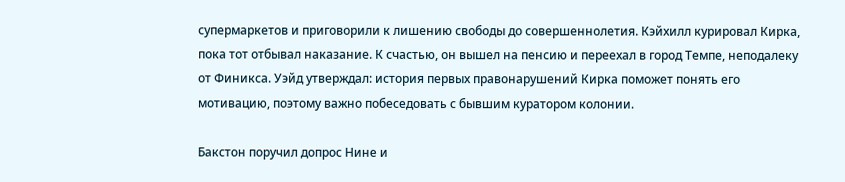супермаркетов и приговорили к лишению свободы до совершеннолетия. Кэйхилл курировал Кирка, пока тот отбывал наказание. К счастью, он вышел на пенсию и переехал в город Темпе, неподалеку от Финикса. Уэйд утверждал: история первых правонарушений Кирка поможет понять его мотивацию, поэтому важно побеседовать с бывшим куратором колонии.

Бакстон поручил допрос Нине и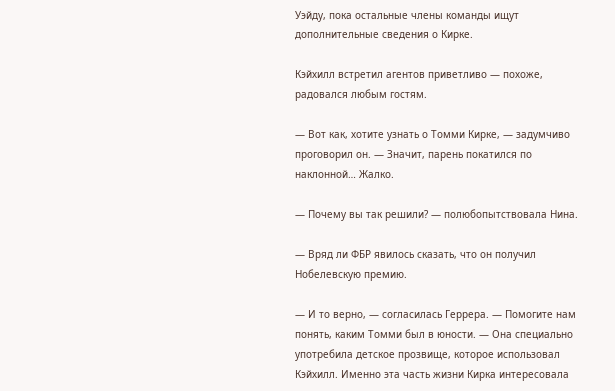Уэйду, пока остальные члены команды ищут дополнительные сведения о Кирке.

Кэйхилл встретил агентов приветливо — похоже, радовался любым гостям.

— Вот как, хотите узнать о Томми Кирке, — задумчиво проговорил он. — Значит, парень покатился по наклонной… Жалко.

— Почему вы так решили? — полюбопытствовала Нина.

— Вряд ли ФБР явилось сказать, что он получил Нобелевскую премию.

— И то верно, — согласилась Геррера. — Помогите нам понять, каким Томми был в юности. — Она специально употребила детское прозвище, которое использовал Кэйхилл. Именно эта часть жизни Кирка интересовала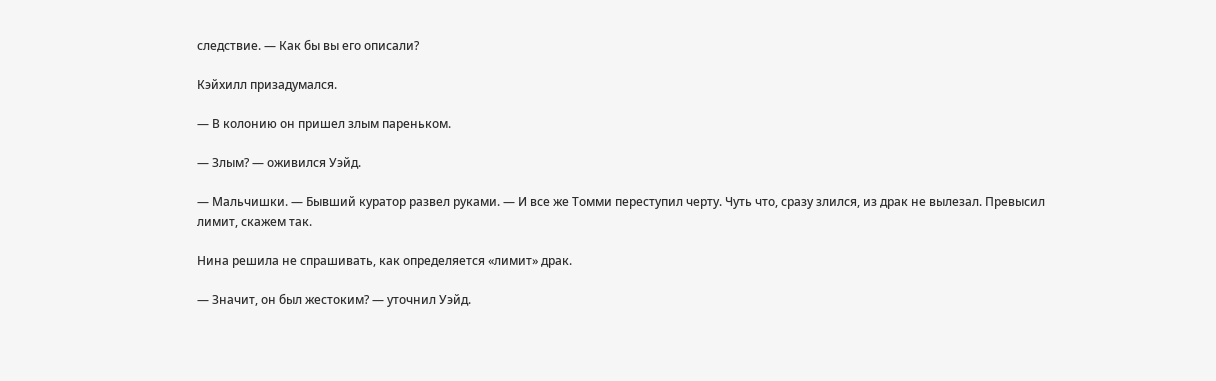следствие. — Как бы вы его описали?

Кэйхилл призадумался.

— В колонию он пришел злым пареньком.

— Злым? — оживился Уэйд.

— Мальчишки. — Бывший куратор развел руками. — И все же Томми переступил черту. Чуть что, сразу злился, из драк не вылезал. Превысил лимит, скажем так.

Нина решила не спрашивать, как определяется «лимит» драк.

— Значит, он был жестоким? — уточнил Уэйд.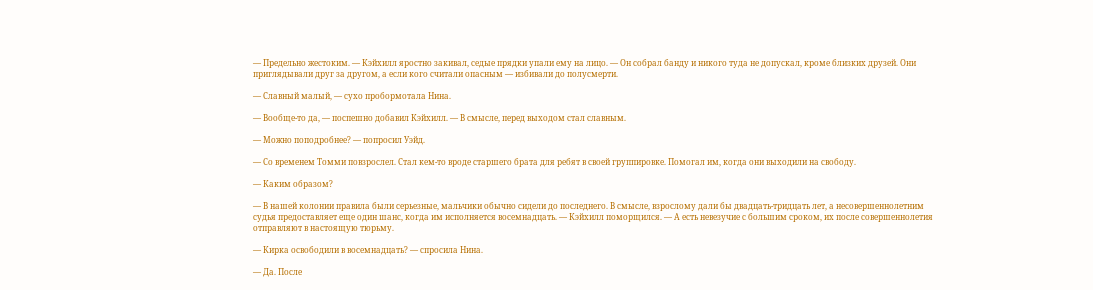— Предельно жестоким. — Кэйхилл яростно закивал, седые прядки упали ему на лицо. — Он собрал банду и никого туда не допускал, кроме близких друзей. Они приглядывали друг за другом, а если кого считали опасным — избивали до полусмерти.

— Славный малый, — сухо пробормотала Нина.

— Вообще-то да, — поспешно добавил Кэйхилл. — В смысле, перед выходом стал славным.

— Можно поподробнее? — попросил Уэйд.

— Со временем Томми повзрослел. Стал кем-то вроде старшего брата для ребят в своей группировке. Помогал им, когда они выходили на свободу.

— Каким образом?

— В нашей колонии правила были серьезные, мальчики обычно сидели до последнего. В смысле, взрослому дали бы двадцать-тридцать лет, а несовершеннолетним судья предоставляет еще один шанс, когда им исполняется восемнадцать. — Кэйхилл поморщился. — А есть невезучие с большим сроком, их после совершеннолетия отправляют в настоящую тюрьму.

— Кирка освободили в восемнадцать? — спросила Нина.

— Да. После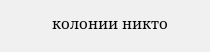колонии никто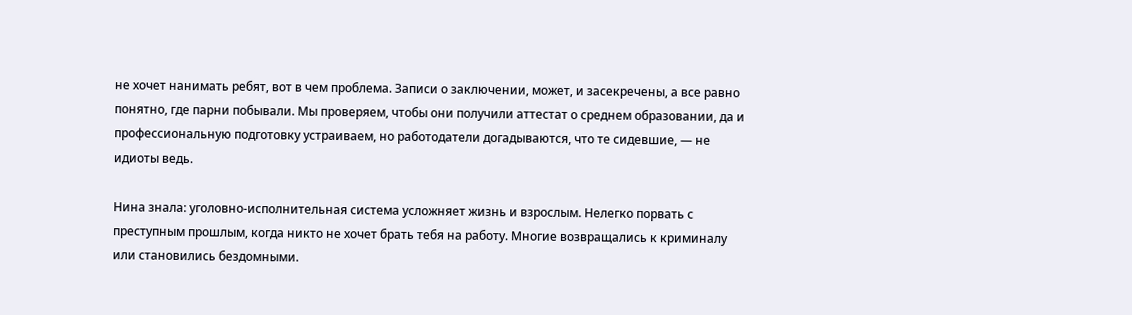не хочет нанимать ребят, вот в чем проблема. Записи о заключении, может, и засекречены, а все равно понятно, где парни побывали. Мы проверяем, чтобы они получили аттестат о среднем образовании, да и профессиональную подготовку устраиваем, но работодатели догадываются, что те сидевшие, — не идиоты ведь.

Нина знала: уголовно-исполнительная система усложняет жизнь и взрослым. Нелегко порвать с преступным прошлым, когда никто не хочет брать тебя на работу. Многие возвращались к криминалу или становились бездомными.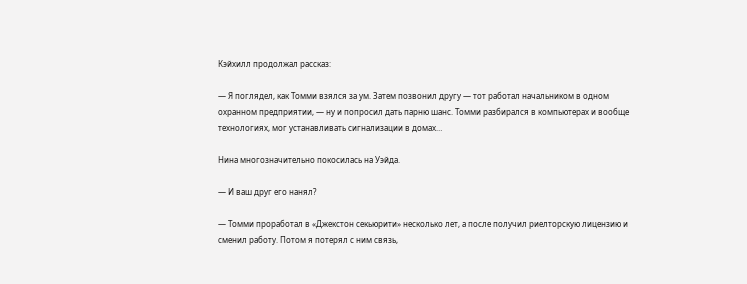Кэйхилл продолжал рассказ:

— Я поглядел, как Томми взялся за ум. Затем позвонил другу — тот работал начальником в одном охранном предприятии, — ну и попросил дать парню шанс. Томми разбирался в компьютерах и вообще технологиях, мог устанавливать сигнализации в домах…

Нина многозначительно покосилась на Уэйда.

— И ваш друг его нанял?

— Томми проработал в «Джекстон секьюрити» несколько лет, а после получил риелторскую лицензию и сменил работу. Потом я потерял с ним связь,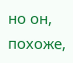но он, похоже,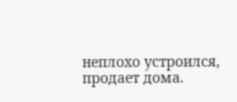неплохо устроился, продает дома.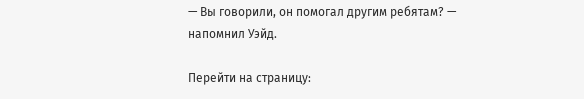— Вы говорили, он помогал другим ребятам? — напомнил Уэйд.

Перейти на страницу: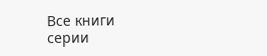Все книги серии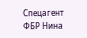Спецагент ФБР Нина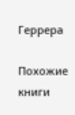Геррера

Похожие книги